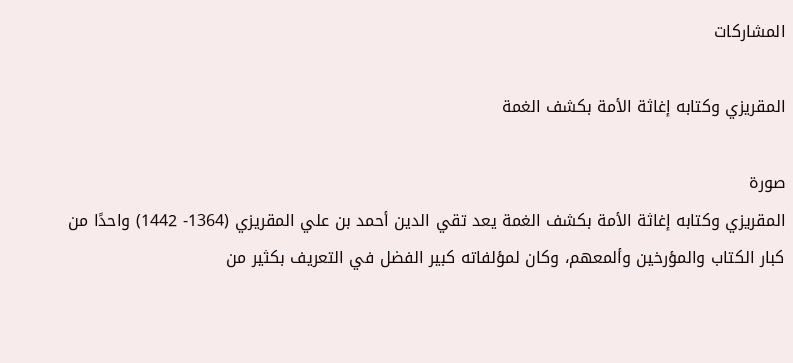المشاركات

المقريزي وكتابه إغاثة الأمة بكشف الغمة

صورة
المقريزي وكتابه إغاثة الأمة بكشف الغمة يعد تقي الدين أحمد بن علي المقريزي (1364- 1442) واحدًا من كبار الكتاب والمؤرخين وألمعهم، وكان لمؤلفاته كبير الفضل في التعريف بكثير من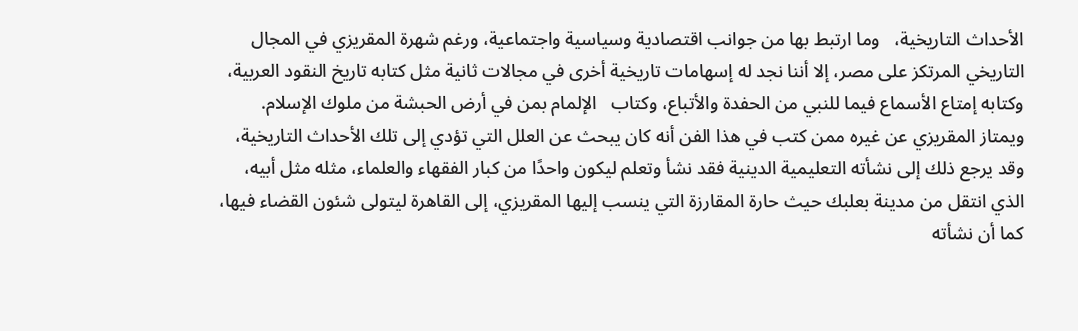الأحداث التاريخية،   وما ارتبط بها من جوانب اقتصادية وسياسية واجتماعية، ورغم شهرة المقريزي في المجال التاريخي المرتكز على مصر، إلا أننا نجد له إسهامات تاريخية أخرى في مجالات ثانية مثل كتابه تاريخ النقود العربية، وكتابه إمتاع الأسماع فيما للنبي من الحفدة والأتباع، وكتاب   الإلمام بمن في أرض الحبشة من ملوك الإسلام. ويمتاز المقريزي عن غيره ممن كتب في هذا الفن أنه كان يبحث عن العلل التي تؤدي إلى تلك الأحداث التاريخية، وقد يرجع ذلك إلى نشأته التعليمية الدينية فقد نشأ وتعلم ليكون واحدًا من كبار الفقهاء والعلماء، مثله مثل أبيه، الذي انتقل من مدينة بعلبك حيث حارة المقارزة التي ينسب إليها المقريزي، إلى القاهرة ليتولى شئون القضاء فيها، كما أن نشأته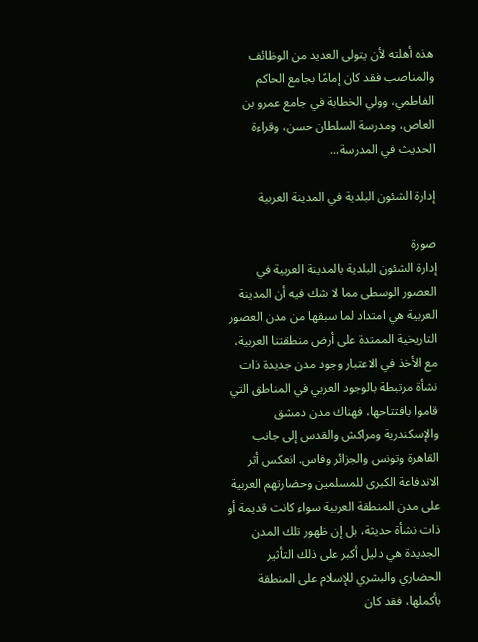هذه أهلته لأن يتولى العديد من الوظائف والمناصب فقد كان إمامًا بجامع الحاكم الفاطمي، وولي الخطابة في جامع عمرو بن العاص، ومدرسة السلطان حسن، وقراءة الحديث في المدرسة...

إدارة الشئون البلدية في المدينة العربية

صورة
إدارة الشئون البلدية بالمدينة العربية في العصور الوسطى مما لا شك فيه أن المدينة العربية هي امتداد لما سبقها من مدن العصور التاريخية الممتدة على أرض منطقتنا العربية، مع الأخذ في الاعتبار وجود مدن جديدة ذات نشأة مرتبطة بالوجود العربي في المناطق التي قاموا بافتتاحها، فهناك مدن دمشق والإسكندرية ومراكش والقدس إلى جانب القاهرة وتونس والجزائر وفاس. انعكس أثر الاندفاعة الكبرى للمسلمين وحضارتهم العربية على مدن المنطقة العربية سواء كانت قديمة أو ذات نشأة حديثة، بل إن ظهور تلك المدن الجديدة هي دليل أكبر على ذلك التأثير الحضاري والبشري للإسلام على المنطقة بأكملها، فقد كان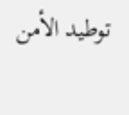توطيد الأمن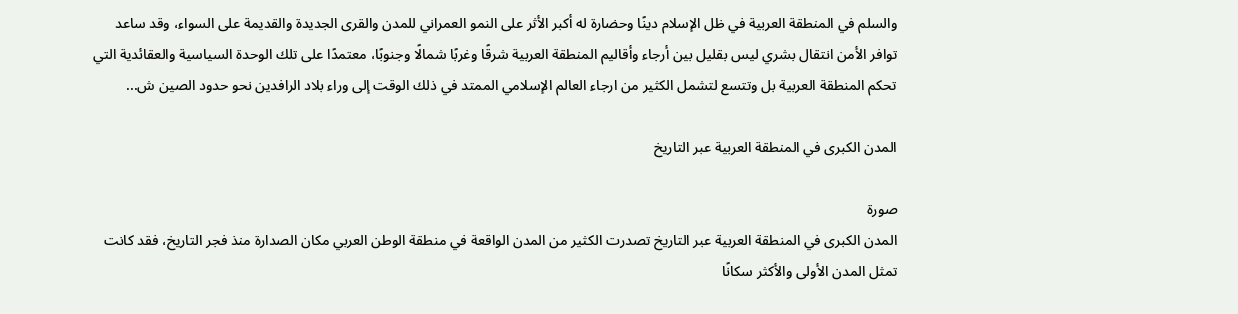والسلم في المنطقة العربية في ظل الإسلام دينًا وحضارة له أكبر الأثر على النمو العمراني للمدن والقرى الجديدة والقديمة على السواء، وقد ساعد توافر الأمن انتقال بشري ليس بقليل بين أرجاء وأقاليم المنطقة العربية شرقًا وغربًا شمالًا وجنوبًا، معتمدًا على تلك الوحدة السياسية والعقائدية التي تحكم المنطقة العربية بل وتتسع لتشمل الكثير من ارجاء العالم الإسلامي الممتد في ذلك الوقت إلى وراء بلاد الرافدين نحو حدود الصين ش...

المدن الكبرى في المنطقة العربية عبر التاريخ

صورة
المدن الكبرى في المنطقة العربية عبر التاريخ تصدرت الكثير من المدن الواقعة في منطقة الوطن العربي مكان الصدارة منذ فجر التاريخ، فقد كانت تمثل المدن الأولى والأكثر سكانًا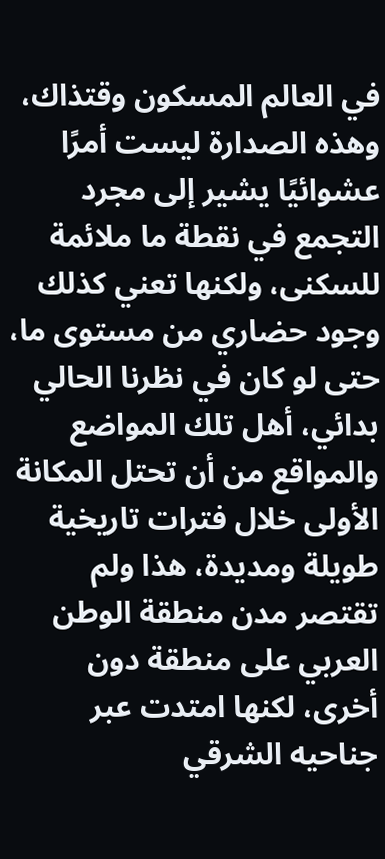في العالم المسكون وقتذاك، وهذه الصدارة ليست أمرًا عشوائيًا يشير إلى مجرد التجمع في نقطة ما ملائمة للسكنى، ولكنها تعني كذلك وجود حضاري من مستوى ما، حتى لو كان في نظرنا الحالي بدائي، أهل تلك المواضع والمواقع من أن تحتل المكانة الأولى خلال فترات تاريخية طويلة ومديدة، هذا ولم تقتصر مدن منطقة الوطن العربي على منطقة دون أخرى، لكنها امتدت عبر جناحيه الشرقي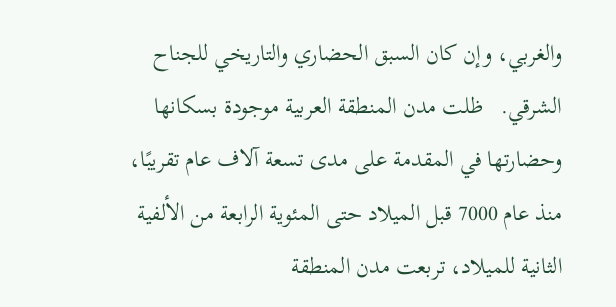والغربي، وإن كان السبق الحضاري والتاريخي للجناح الشرقي.   ظلت مدن المنطقة العربية موجودة بسكانها وحضارتها في المقدمة على مدى تسعة آلاف عام تقريبًا، منذ عام 7000 قبل الميلاد حتى المئوية الرابعة من الألفية الثانية للميلاد، تربعت مدن المنطقة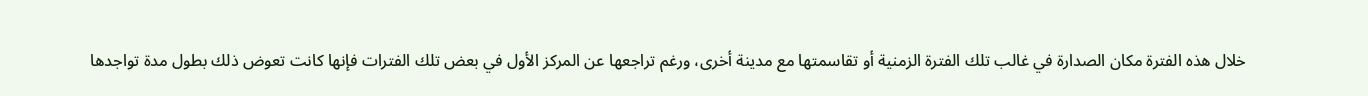خلال هذه الفترة مكان الصدارة في غالب تلك الفترة الزمنية أو تقاسمتها مع مدينة أخرى، ورغم تراجعها عن المركز الأول في بعض تلك الفترات فإنها كانت تعوض ذلك بطول مدة تواجدها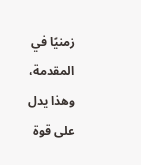زمنيًا في المقدمة، وهذا يدل على قوة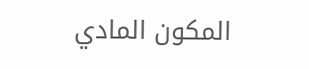المكون المادي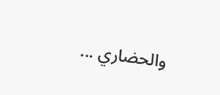والحضاري ...